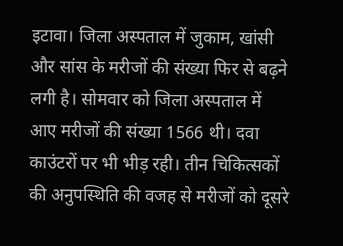इटावा। जिला अस्पताल में जुकाम, खांसी और सांस के मरीजों की संख्या फिर से बढ़ने लगी है। सोमवार को जिला अस्पताल में आए मरीजों की संख्या 1566 थी। दवा काउंटरों पर भी भीड़ रही। तीन चिकित्सकों की अनुपस्थिति की वजह से मरीजों को दूसरे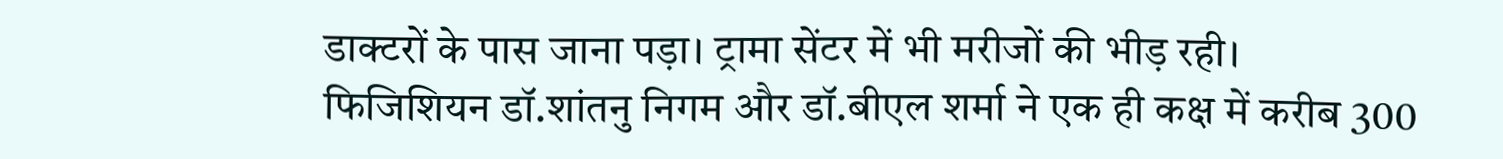डाक्टरों के पास जाना पड़ा। ट्रामा सेंटर में भी मरीजों की भीड़ रही।
फिजिशियन डॉ.शांतनु निगम और डॉ.बीएल शर्मा ने एक ही कक्ष में करीब 300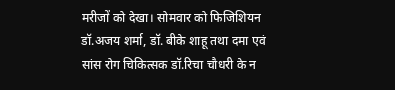मरीजों को देखा। सोमवार को फिजिशियन डॉ.अजय शर्मा, डॉ. बीके शाहू तथा दमा एवं सांस रोग चिकित्सक डॉ.रिचा चौधरी के न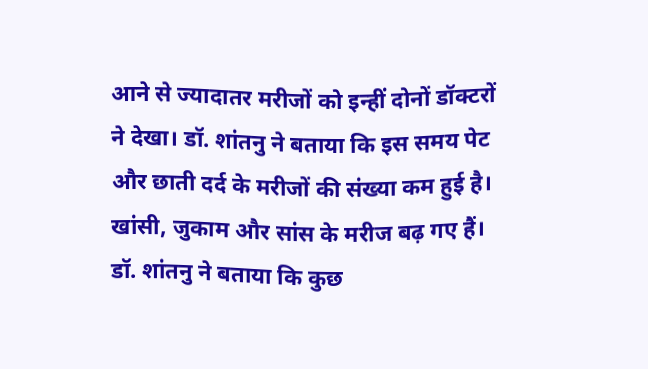आने से ज्यादातर मरीजों को इन्हीं दोनों डॉक्टरों ने देखा। डॉ. शांतनु ने बताया कि इस समय पेट और छाती दर्द के मरीजों की संख्या कम हुई है। खांसी, जुकाम और सांस के मरीज बढ़ गए हैं। डॉ. शांतनु ने बताया कि कुछ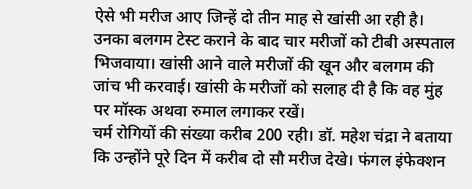ऐसे भी मरीज आए जिन्हें दो तीन माह से खांसी आ रही है। उनका बलगम टेस्ट कराने के बाद चार मरीजों को टीबी अस्पताल भिजवाया। खांसी आने वाले मरीजों की खून और बलगम की जांच भी करवाई। खांसी के मरीजों को सलाह दी है कि वह मुंह पर मॉस्क अथवा रुमाल लगाकर रखें।
चर्म रोगियों की संख्या करीब 200 रही। डॉ. महेश चंद्रा ने बताया कि उन्होंने पूरे दिन में करीब दो सौ मरीज देखे। फंगल इंफेक्शन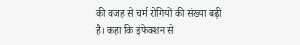की वजह से चर्म रोगियों की संख्या बढ़ी है। कहा कि इंफेक्शन से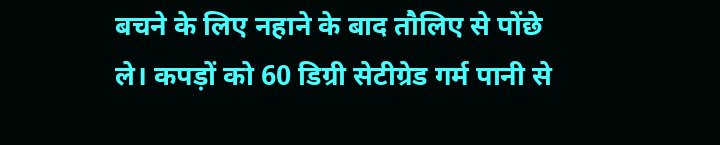बचने के लिए नहाने के बाद तौलिए से पोंछे ले। कपड़ों को 60 डिग्री सेटीग्रेड गर्म पानी से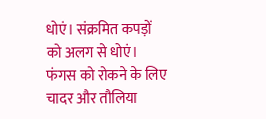धोएं। संक्रमित कपड़ों को अलग से धोएं। फंगस को रोकने के लिए चादर और तौलिया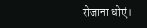रोजाना धोएं।